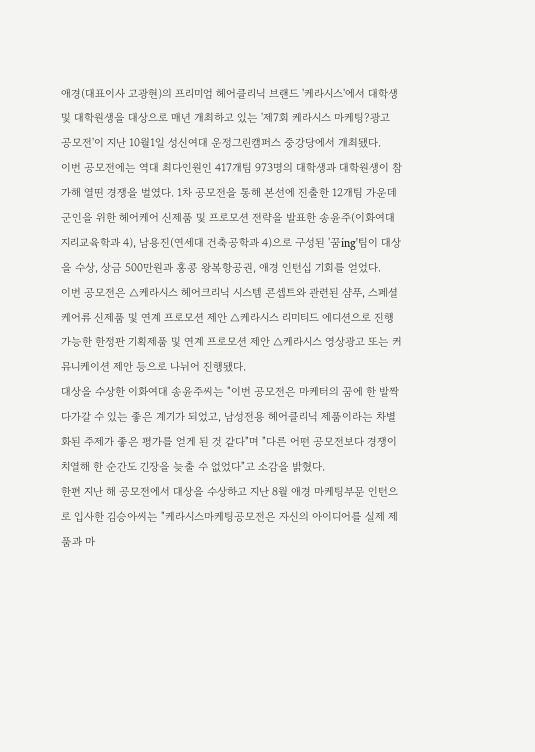애경(대표이사 고광현)의 프리미엄 헤어클리닉 브랜드 '케라시스'에서 대학생 및 대학원생을 대상으로 매년 개최하고 있는 '제7회 케라시스 마케팅?광고 공모전'이 지난 10월1일 성신여대 운정그린캠퍼스 중강당에서 개최됐다.
이번 공모전에는 역대 최다인원인 417개팀 973명의 대학생과 대학원생이 참가해 열띤 경쟁을 벌였다. 1차 공모전을 통해 본선에 진출한 12개팀 가운데 군인을 위한 헤어케어 신제품 및 프로모션 전략을 발표한 송윤주(이화여대 지리교육학과 4), 남용진(연세대 건축공학과 4)으로 구성된 '꿈ing'팀이 대상을 수상, 상금 500만원과 홍콩 왕복항공권, 애경 인턴십 기회를 얻었다.
이번 공모전은 △케라시스 헤어크리닉 시스템 콘셉트와 관련된 샴푸, 스페셜 케어류 신제품 및 연계 프로모션 제안 △케라시스 리미티드 에디션으로 진행 가능한 한정판 기획제품 및 연계 프로모션 제안 △케라시스 영상광고 또는 커뮤니케이션 제안 등으로 나뉘어 진행됐다.
대상을 수상한 이화여대 송윤주씨는 "이번 공모전은 마케터의 꿈에 한 발짝 다가갈 수 있는 좋은 계기가 되었고, 남성전용 헤어클리닉 제품이라는 차별화된 주제가 좋은 평가를 얻게 된 것 같다"며 "다른 어떤 공모전보다 경쟁이 치열해 한 순간도 긴장을 늦출 수 없었다"고 소감을 밝혔다.
한편 지난 해 공모전에서 대상을 수상하고 지난 8월 애경 마케팅부문 인턴으로 입사한 김승아씨는 "케라시스마케팅공모전은 자신의 아이디어를 실제 제품과 마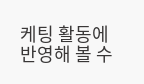케팅 활동에 반영해 볼 수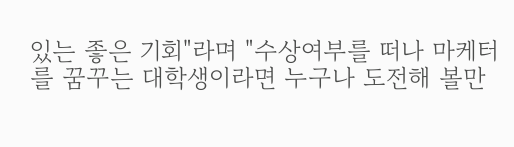있는 좋은 기회"라며 "수상여부를 떠나 마케터를 꿈꾸는 대학생이라면 누구나 도전해 볼만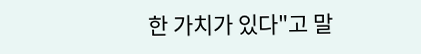한 가치가 있다"고 말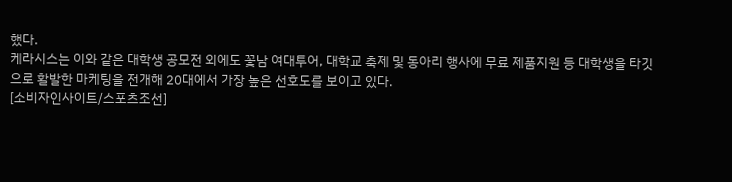했다.
케라시스는 이와 같은 대학생 공모전 외에도 꽃남 여대투어, 대학교 축제 및 동아리 행사에 무료 제품지원 등 대학생을 타깃으로 활발한 마케팅을 전개해 20대에서 가장 높은 선호도를 보이고 있다.
[소비자인사이트/스포츠조선]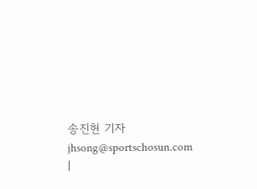송진현 기자 jhsong@sportschosun.com
|